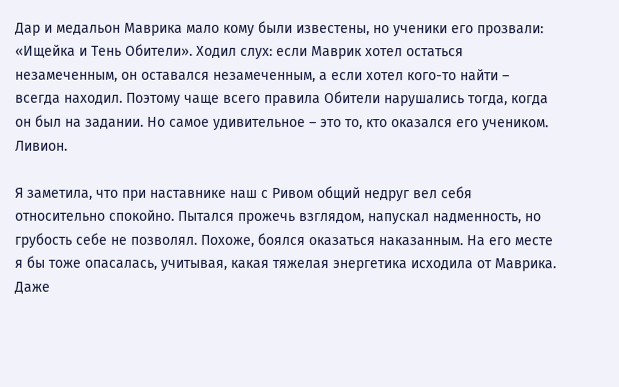Дар и медальон Маврика мало кому были известены, но ученики его прозвали: «Ищейка и Тень Обители». Ходил слух: если Маврик хотел остаться незамеченным, он оставался незамеченным, а если хотел кого-то найти – всегда находил. Поэтому чаще всего правила Обители нарушались тогда, когда он был на задании. Но самое удивительное – это то, кто оказался его учеником. Ливион.

Я заметила, что при наставнике наш с Ривом общий недруг вел себя относительно спокойно. Пытался прожечь взглядом, напускал надменность, но грубость себе не позволял. Похоже, боялся оказаться наказанным. На его месте я бы тоже опасалась, учитывая, какая тяжелая энергетика исходила от Маврика. Даже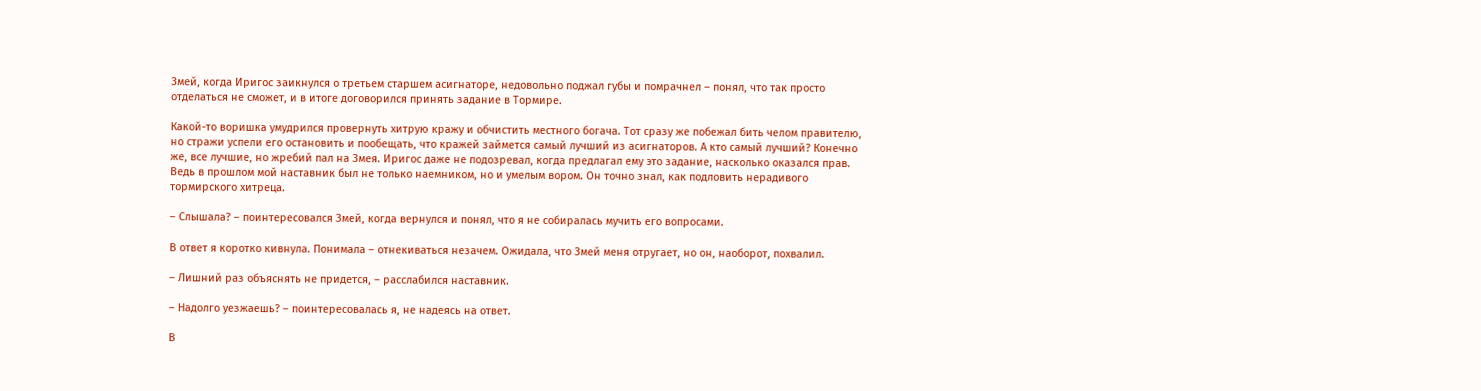Змей, когда Иригос заикнулся о третьем старшем асигнаторе, недовольно поджал губы и помрачнел – понял, что так просто отделаться не сможет, и в итоге договорился принять задание в Тормире.

Какой-то воришка умудрился провернуть хитрую кражу и обчистить местного богача. Тот сразу же побежал бить челом правителю, но стражи успели его остановить и пообещать, что кражей займется самый лучший из асигнаторов. А кто самый лучший? Конечно же, все лучшие, но жребий пал на Змея. Иригос даже не подозревал, когда предлагал ему это задание, насколько оказался прав. Ведь в прошлом мой наставник был не только наемником, но и умелым вором. Он точно знал, как подловить нерадивого тормирского хитреца.

– Слышала? – поинтересовался Змей, когда вернулся и понял, что я не собиралась мучить его вопросами.

В ответ я коротко кивнула. Понимала – отнекиваться незачем. Ожидала, что Змей меня отругает, но он, наоборот, похвалил.

– Лишний раз объяснять не придется, – расслабился наставник.

– Надолго уезжаешь? – поинтересовалась я, не надеясь на ответ.

В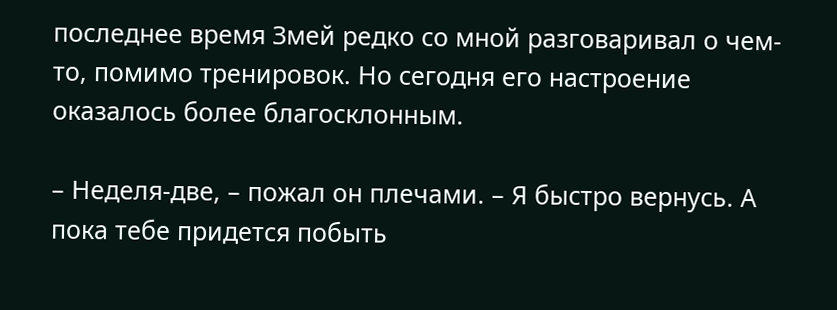последнее время Змей редко со мной разговаривал о чем-то, помимо тренировок. Но сегодня его настроение оказалось более благосклонным.

– Неделя-две, – пожал он плечами. – Я быстро вернусь. А пока тебе придется побыть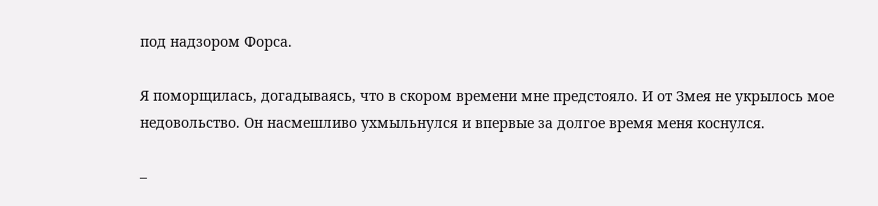под надзором Форса.

Я поморщилась, догадываясь, что в скором времени мне предстояло. И от Змея не укрылось мое недовольство. Он насмешливо ухмыльнулся и впервые за долгое время меня коснулся.

–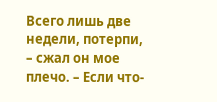Всего лишь две недели, потерпи, – сжал он мое плечо. – Если что-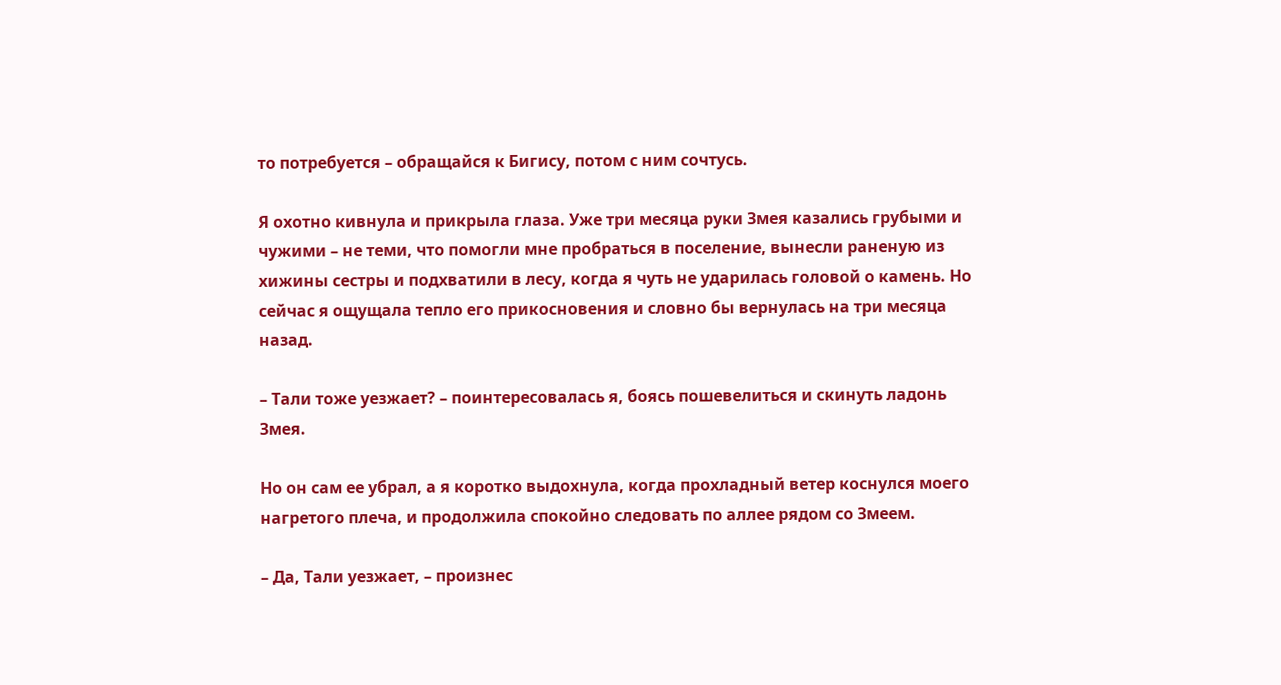то потребуется – обращайся к Бигису, потом с ним сочтусь.

Я охотно кивнула и прикрыла глаза. Уже три месяца руки Змея казались грубыми и чужими – не теми, что помогли мне пробраться в поселение, вынесли раненую из хижины сестры и подхватили в лесу, когда я чуть не ударилась головой о камень. Но сейчас я ощущала тепло его прикосновения и словно бы вернулась на три месяца назад.

– Тали тоже уезжает? – поинтересовалась я, боясь пошевелиться и скинуть ладонь Змея.

Но он сам ее убрал, а я коротко выдохнула, когда прохладный ветер коснулся моего нагретого плеча, и продолжила спокойно следовать по аллее рядом со Змеем.

– Да, Тали уезжает, – произнес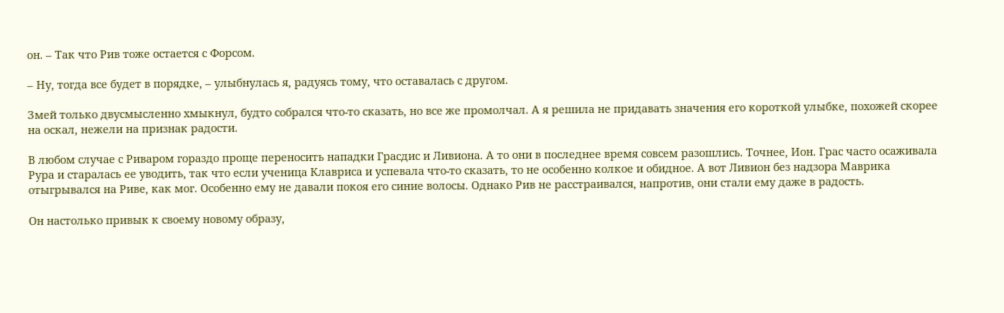он. – Так что Рив тоже остается с Форсом.

– Ну, тогда все будет в порядке, – улыбнулась я, радуясь тому, что оставалась с другом.

Змей только двусмысленно хмыкнул, будто собрался что-то сказать, но все же промолчал. А я решила не придавать значения его короткой улыбке, похожей скорее на оскал, нежели на признак радости.

В любом случае с Риваром гораздо проще переносить нападки Грасдис и Ливиона. А то они в последнее время совсем разошлись. Точнее, Ион. Грас часто осаживала Рура и старалась ее уводить, так что если ученица Клавриса и успевала что-то сказать, то не особенно колкое и обидное. А вот Ливион без надзора Маврика отыгрывался на Риве, как мог. Особенно ему не давали покоя его синие волосы. Однако Рив не расстраивался, напротив, они стали ему даже в радость.

Он настолько привык к своему новому образу,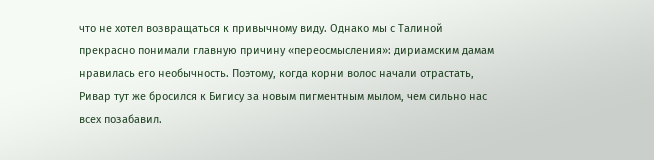что не хотел возвращаться к привычному виду. Однако мы с Талиной прекрасно понимали главную причину «переосмысления»: дириамским дамам нравилась его необычность. Поэтому, когда корни волос начали отрастать, Ривар тут же бросился к Бигису за новым пигментным мылом, чем сильно нас всех позабавил.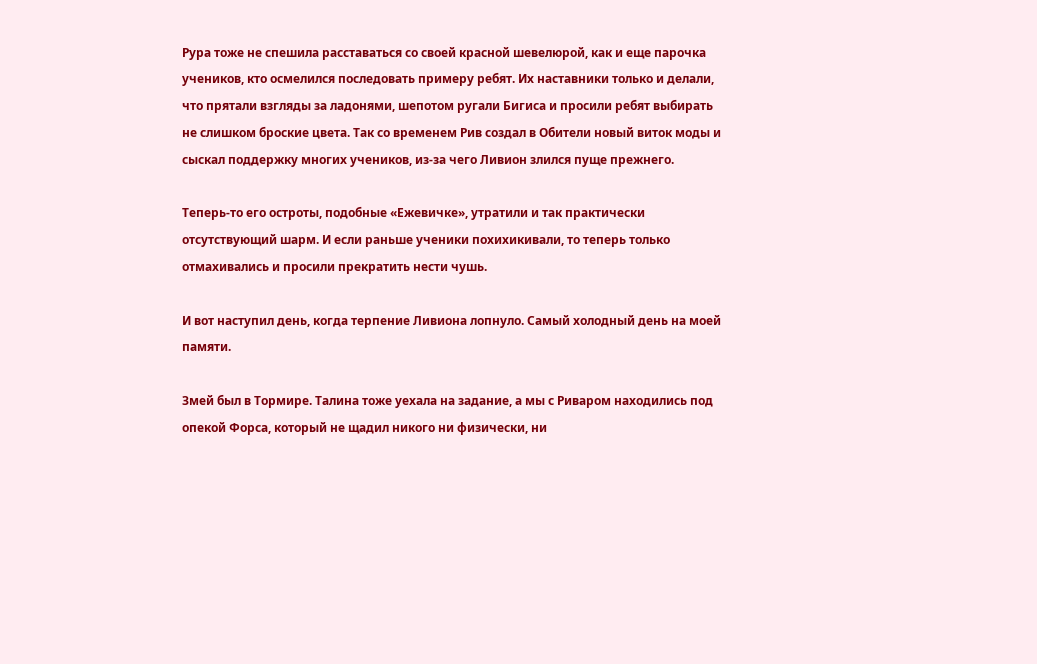Рура тоже не спешила расставаться со своей красной шевелюрой, как и еще парочка учеников, кто осмелился последовать примеру ребят. Их наставники только и делали, что прятали взгляды за ладонями, шепотом ругали Бигиса и просили ребят выбирать не слишком броские цвета. Так со временем Рив создал в Обители новый виток моды и сыскал поддержку многих учеников, из-за чего Ливион злился пуще прежнего.

Теперь-то его остроты, подобные «Ежевичке», утратили и так практически отсутствующий шарм. И если раньше ученики похихикивали, то теперь только отмахивались и просили прекратить нести чушь.

И вот наступил день, когда терпение Ливиона лопнуло. Самый холодный день на моей памяти.

Змей был в Тормире. Талина тоже уехала на задание, а мы с Риваром находились под опекой Форса, который не щадил никого ни физически, ни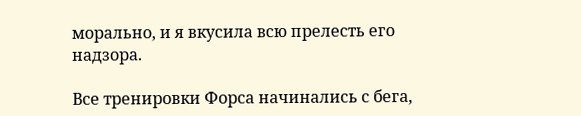морально, и я вкусила всю прелесть его надзора.

Все тренировки Форса начинались с бега,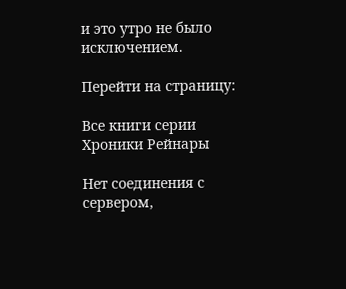и это утро не было исключением.

Перейти на страницу:

Все книги серии Хроники Рейнары

Нет соединения с сервером,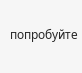попробуйте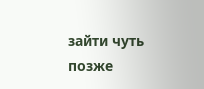зайти чуть позже